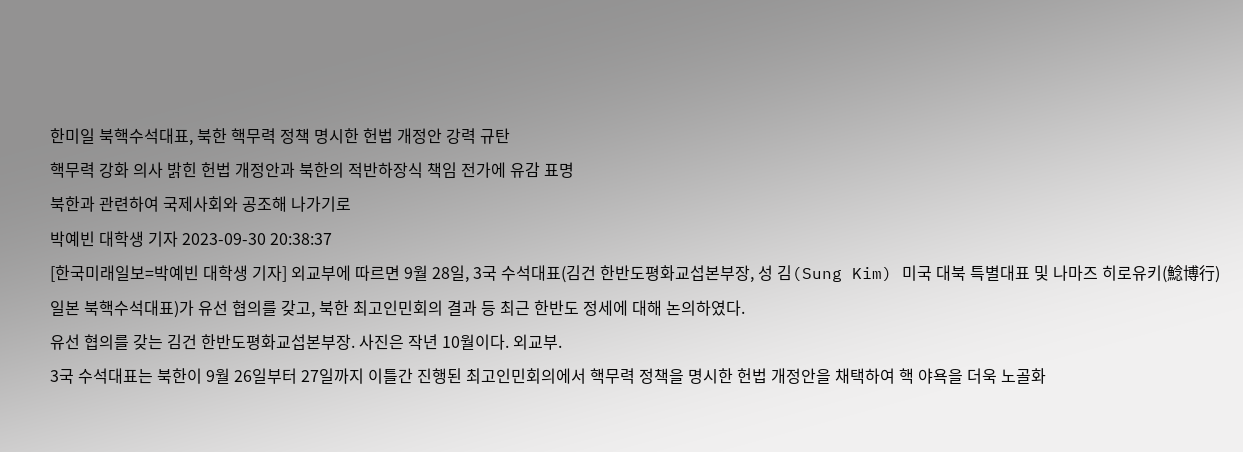한미일 북핵수석대표, 북한 핵무력 정책 명시한 헌법 개정안 강력 규탄
핵무력 강화 의사 밝힌 헌법 개정안과 북한의 적반하장식 책임 전가에 유감 표명
북한과 관련하여 국제사회와 공조해 나가기로
박예빈 대학생 기자 2023-09-30 20:38:37
[한국미래일보=박예빈 대학생 기자] 외교부에 따르면 9월 28일, 3국 수석대표(김건 한반도평화교섭본부장, 성 김(Sung Kim) 미국 대북 특별대표 및 나마즈 히로유키(鯰博行) 일본 북핵수석대표)가 유선 협의를 갖고, 북한 최고인민회의 결과 등 최근 한반도 정세에 대해 논의하였다.
유선 협의를 갖는 김건 한반도평화교섭본부장. 사진은 작년 10월이다. 외교부.
3국 수석대표는 북한이 9월 26일부터 27일까지 이틀간 진행된 최고인민회의에서 핵무력 정책을 명시한 헌법 개정안을 채택하여 핵 야욕을 더욱 노골화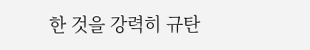한 것을 강력히 규탄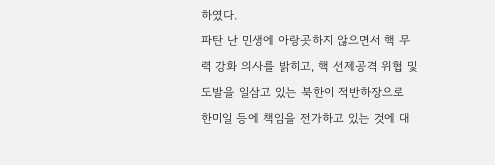하였다.
파탄 난 민생에 아랑곳하지 않으면서 핵 무력 강화 의사를 밝히고, 핵 선제공격 위협 및 도발을 일삼고 있는 북한이 적반하장으로 한미일 등에 책임을 전가하고 있는 것에 대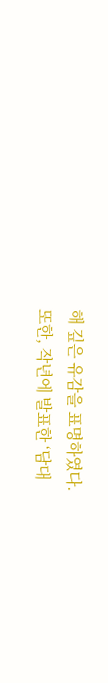해 깊은 유감을 표명하였다.
또한, 작년에 발표한 ‘담대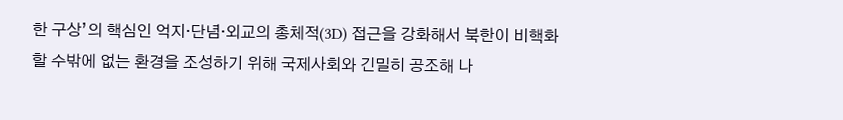한 구상’의 핵심인 억지·단념·외교의 총체적(3D) 접근을 강화해서 북한이 비핵화할 수밖에 없는 환경을 조성하기 위해 국제사회와 긴밀히 공조해 나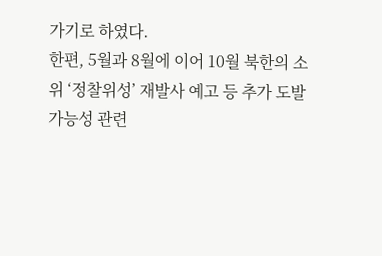가기로 하였다.
한편, 5월과 8월에 이어 10월 북한의 소위 ‘정찰위성’ 재발사 예고 등 추가 도발 가능성 관련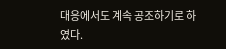대응에서도 계속 공조하기로 하였다.